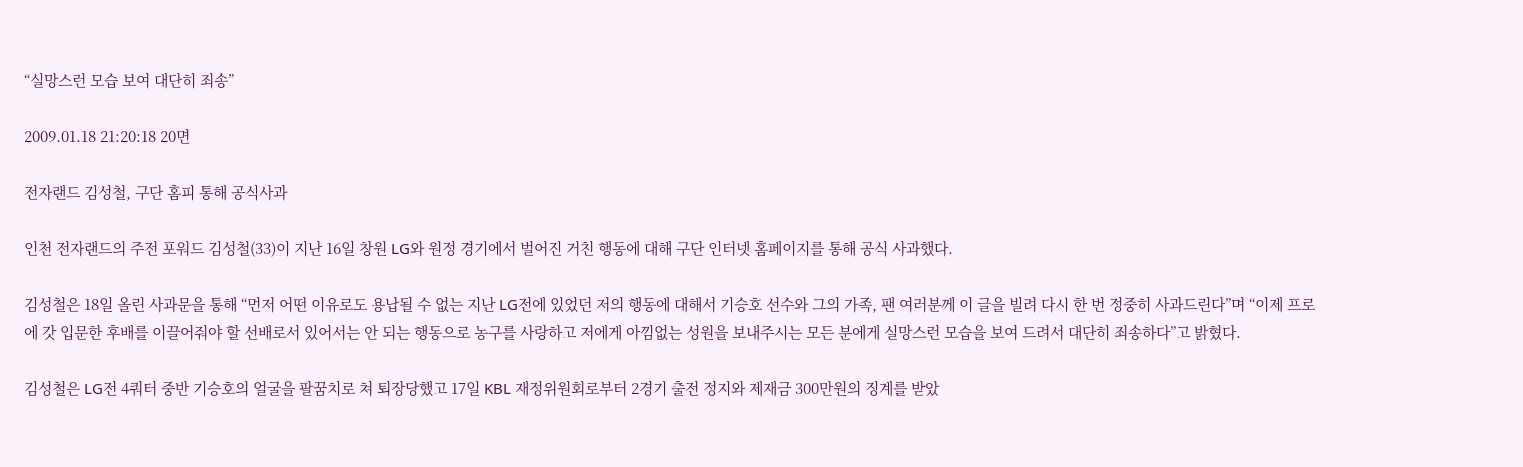“실망스런 모습 보여 대단히 죄송”

2009.01.18 21:20:18 20면

전자랜드 김성철, 구단 홈피 통해 공식사과

인천 전자랜드의 주전 포워드 김성철(33)이 지난 16일 창원 LG와 원정 경기에서 벌어진 거친 행동에 대해 구단 인터넷 홈페이지를 통해 공식 사과했다.

김성철은 18일 올린 사과문을 통해 “먼저 어떤 이유로도 용납될 수 없는 지난 LG전에 있었던 저의 행동에 대해서 기승호 선수와 그의 가족, 팬 여러분께 이 글을 빌려 다시 한 번 정중히 사과드린다”며 “이제 프로에 갓 입문한 후배를 이끌어줘야 할 선배로서 있어서는 안 되는 행동으로 농구를 사랑하고 저에게 아낌없는 성원을 보내주시는 모든 분에게 실망스런 모습을 보여 드려서 대단히 죄송하다”고 밝혔다.

김성철은 LG전 4쿼터 중반 기승호의 얼굴을 팔꿈치로 쳐 퇴장당했고 17일 KBL 재정위원회로부터 2경기 출전 정지와 제재금 300만원의 징계를 받았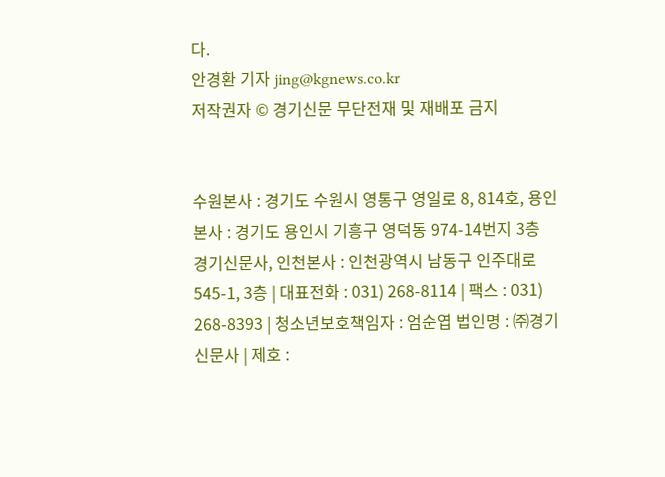다.
안경환 기자 jing@kgnews.co.kr
저작권자 © 경기신문 무단전재 및 재배포 금지


수원본사 : 경기도 수원시 영통구 영일로 8, 814호, 용인본사 : 경기도 용인시 기흥구 영덕동 974-14번지 3층 경기신문사, 인천본사 : 인천광역시 남동구 인주대로 545-1, 3층 | 대표전화 : 031) 268-8114 | 팩스 : 031) 268-8393 | 청소년보호책임자 : 엄순엽 법인명 : ㈜경기신문사 | 제호 :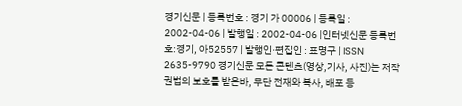경기신문 | 등록번호 : 경기 가 00006 | 등록일 : 2002-04-06 | 발행일 : 2002-04-06 |인터넷신문 등록번호:경기, 아52557 | 발행인·편집인 : 표명구 | ISSN 2635-9790 경기신문 모든 콘텐츠(영상,기사, 사진)는 저작권법의 보호를 받은바, 무단 전재와 복사, 배포 등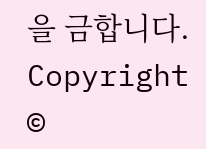을 금합니다. Copyright ©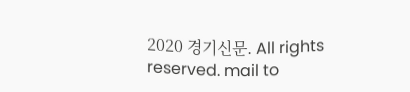2020 경기신문. All rights reserved. mail to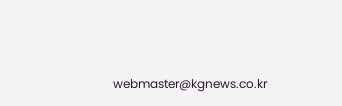webmaster@kgnews.co.kr